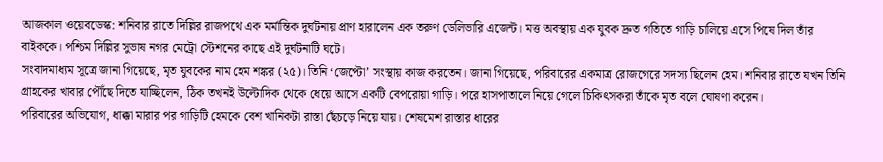আজকাল ওয়েবডেস্ক: শনিবার রাতে দিল্লির রাজপথে এক মর্মান্তিক দুর্ঘটনায় প্রাণ হারালেন এক তরুণ ডেলিভারি এজেন্ট। মত্ত অবস্থায় এক যুবক দ্রুত গতিতে গাড়ি চালিয়ে এসে পিষে দিল তাঁর বাইককে। পশ্চিম দিল্লির সুভাষ নগর মেট্রো স্টেশনের কাছে এই দুর্ঘটনাটি ঘটে।
সংবাদমাধ্যম সূত্রে জানা গিয়েছে, মৃত যুবকের নাম হেম শঙ্কর (২৫)। তিনি ‘জেপ্টো’ সংস্থায় কাজ করতেন। জানা গিয়েছে, পরিবারের একমাত্র রোজগেরে সদস্য ছিলেন হেম। শনিবার রাতে যখন তিনি গ্রাহকের খাবার পৌঁছে দিতে যাচ্ছিলেন, ঠিক তখনই উল্টোদিক থেকে ধেয়ে আসে একটি বেপরোয়া গাড়ি। পরে হাসপাতালে নিয়ে গেলে চিকিৎসকরা তাঁকে মৃত বলে ঘোষণা করেন।
পরিবারের অভিযোগ, ধাক্কা মারার পর গাড়িটি হেমকে বেশ খানিকটা রাস্তা ছেঁচড়ে নিয়ে যায়। শেষমেশ রাস্তার ধারের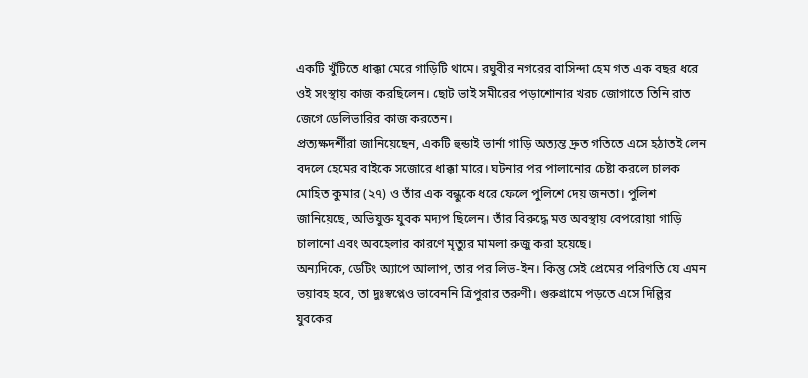একটি খুঁটিতে ধাক্কা মেরে গাড়িটি থামে। রঘুবীর নগরের বাসিন্দা হেম গত এক বছর ধরে ওই সংস্থায় কাজ করছিলেন। ছোট ভাই সমীরের পড়াশোনার খরচ জোগাতে তিনি রাত জেগে ডেলিভারির কাজ করতেন।
প্রত্যক্ষদর্শীরা জানিয়েছেন, একটি হুন্ডাই ভার্না গাড়ি অত্যন্ত দ্রুত গতিতে এসে হঠাতই লেন বদলে হেমের বাইকে সজোরে ধাক্কা মারে। ঘটনার পর পালানোর চেষ্টা করলে চালক মোহিত কুমার (২৭) ও তাঁর এক বন্ধুকে ধরে ফেলে পুলিশে দেয় জনতা। পুলিশ জানিয়েছে, অভিযুক্ত যুবক মদ্যপ ছিলেন। তাঁর বিরুদ্ধে মত্ত অবস্থায় বেপরোয়া গাড়ি চালানো এবং অবহেলার কারণে মৃত্যুর মামলা রুজু করা হয়েছে।
অন্যদিকে, ডেটিং অ্যাপে আলাপ, তার পর লিভ-ইন। কিন্তু সেই প্রেমের পরিণতি যে এমন ভয়াবহ হবে, তা দুঃস্বপ্নেও ভাবেননি ত্রিপুরার তরুণী। গুরুগ্রামে পড়তে এসে দিল্লির যুবকের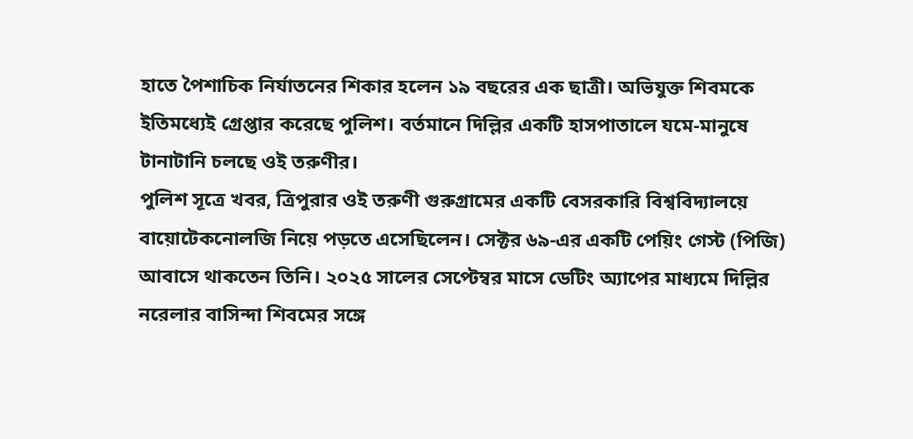হাতে পৈশাচিক নির্যাতনের শিকার হলেন ১৯ বছরের এক ছাত্রী। অভিযুক্ত শিবমকে ইতিমধ্যেই গ্রেপ্তার করেছে পুলিশ। বর্তমানে দিল্লির একটি হাসপাতালে যমে-মানুষে টানাটানি চলছে ওই তরুণীর।
পুলিশ সূত্রে খবর, ত্রিপুরার ওই তরুণী গুরুগ্রামের একটি বেসরকারি বিশ্ববিদ্যালয়ে বায়োটেকনোলজি নিয়ে পড়তে এসেছিলেন। সেক্টর ৬৯-এর একটি পেয়িং গেস্ট (পিজি) আবাসে থাকতেন তিনি। ২০২৫ সালের সেপ্টেম্বর মাসে ডেটিং অ্যাপের মাধ্যমে দিল্লির নরেলার বাসিন্দা শিবমের সঙ্গে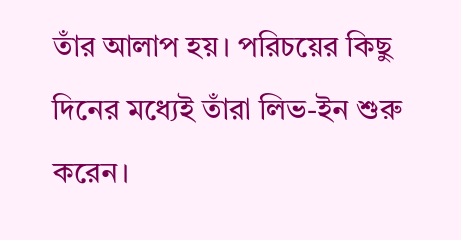তাঁর আলাপ হয়। পরিচয়ের কিছু দিনের মধ্যেই তাঁরা লিভ-ইন শুরু করেন।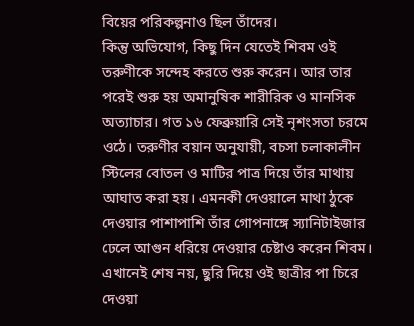বিয়ের পরিকল্পনাও ছিল তাঁদের।
কিন্তু অভিযোগ, কিছু দিন যেতেই শিবম ওই তরুণীকে সন্দেহ করতে শুরু করেন। আর তার পরেই শুরু হয় অমানুষিক শারীরিক ও মানসিক অত্যাচার। গত ১৬ ফেব্রুয়ারি সেই নৃশংসতা চরমে ওঠে। তরুণীর বয়ান অনুযায়ী, বচসা চলাকালীন স্টিলের বোতল ও মাটির পাত্র দিয়ে তাঁর মাথায় আঘাত করা হয়। এমনকী দেওয়ালে মাথা ঠুকে দেওয়ার পাশাপাশি তাঁর গোপনাঙ্গে স্যানিটাইজার ঢেলে আগুন ধরিয়ে দেওয়ার চেষ্টাও করেন শিবম।
এখানেই শেষ নয়, ছুরি দিয়ে ওই ছাত্রীর পা চিরে দেওয়া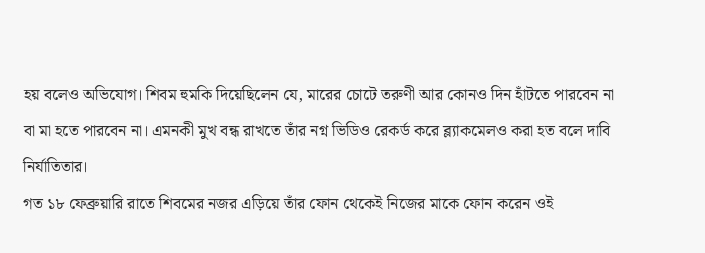হয় বলেও অভিযোগ। শিবম হুমকি দিয়েছিলেন যে, মারের চোটে তরুণী আর কোনও দিন হাঁটতে পারবেন না বা মা হতে পারবেন না। এমনকী মুখ বন্ধ রাখতে তাঁর নগ্ন ভিডিও রেকর্ড করে ব্ল্যাকমেলও করা হত বলে দাবি নির্যাতিতার।
গত ১৮ ফেব্রুয়ারি রাতে শিবমের নজর এড়িয়ে তাঁর ফোন থেকেই নিজের মাকে ফোন করেন ওই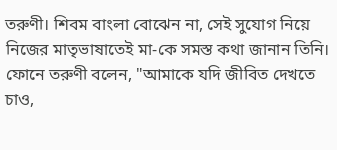তরুণী। শিবম বাংলা বোঝেন না, সেই সুযোগ নিয়ে নিজের মাতৃভাষাতেই মা-কে সমস্ত কথা জানান তিনি। ফোনে তরুণী বলেন, "আমাকে যদি জীবিত দেখতে চাও,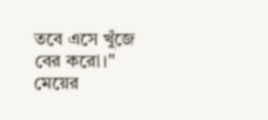তবে এসে খুঁজে বের করো।" মেয়ের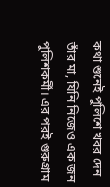কথা শুনেই পুলিশে খবর দেন তাঁর মা, যিনি নিজেও এক জন পুলিশকর্মী। এর পরই গুরুগ্রাম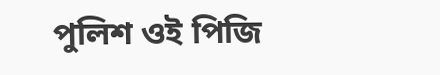পুলিশ ওই পিজি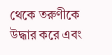থেকে তরুণীকে উদ্ধার করে এবং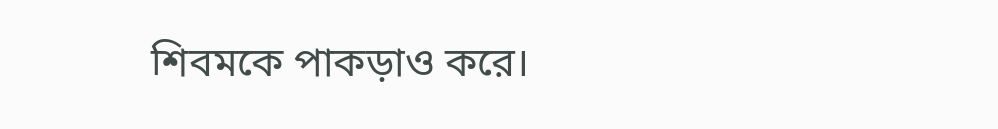শিবমকে পাকড়াও করে।